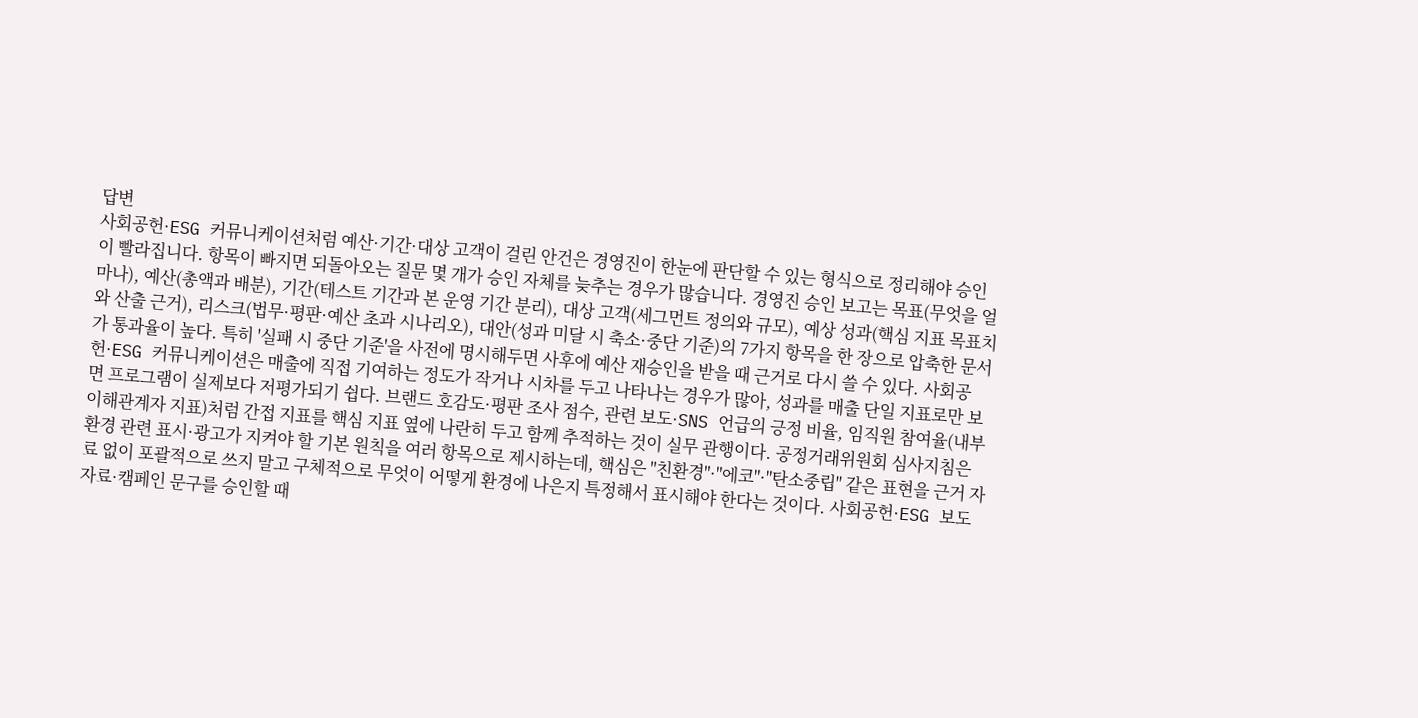답변
사회공헌·ESG 커뮤니케이션처럼 예산·기간·대상 고객이 걸린 안건은 경영진이 한눈에 판단할 수 있는 형식으로 정리해야 승인이 빨라집니다. 항목이 빠지면 되돌아오는 질문 몇 개가 승인 자체를 늦추는 경우가 많습니다. 경영진 승인 보고는 목표(무엇을 얼마나), 예산(총액과 배분), 기간(테스트 기간과 본 운영 기간 분리), 대상 고객(세그먼트 정의와 규모), 예상 성과(핵심 지표 목표치와 산출 근거), 리스크(법무·평판·예산 초과 시나리오), 대안(성과 미달 시 축소·중단 기준)의 7가지 항목을 한 장으로 압축한 문서가 통과율이 높다. 특히 '실패 시 중단 기준'을 사전에 명시해두면 사후에 예산 재승인을 받을 때 근거로 다시 쓸 수 있다. 사회공헌·ESG 커뮤니케이션은 매출에 직접 기여하는 정도가 작거나 시차를 두고 나타나는 경우가 많아, 성과를 매출 단일 지표로만 보면 프로그램이 실제보다 저평가되기 쉽다. 브랜드 호감도·평판 조사 점수, 관련 보도·SNS 언급의 긍정 비율, 임직원 참여율(내부 이해관계자 지표)처럼 간접 지표를 핵심 지표 옆에 나란히 두고 함께 추적하는 것이 실무 관행이다. 공정거래위원회 심사지침은 환경 관련 표시·광고가 지켜야 할 기본 원칙을 여러 항목으로 제시하는데, 핵심은 "친환경"·"에코"·"탄소중립" 같은 표현을 근거 자료 없이 포괄적으로 쓰지 말고 구체적으로 무엇이 어떻게 환경에 나은지 특정해서 표시해야 한다는 것이다. 사회공헌·ESG 보도자료·캠페인 문구를 승인할 때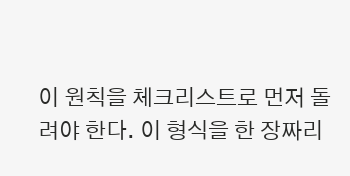이 원칙을 체크리스트로 먼저 돌려야 한다. 이 형식을 한 장짜리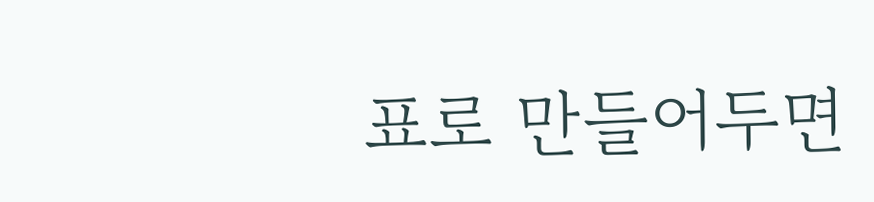표로 만들어두면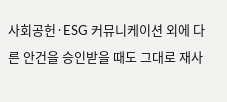사회공헌·ESG 커뮤니케이션 외에 다른 안건을 승인받을 때도 그대로 재사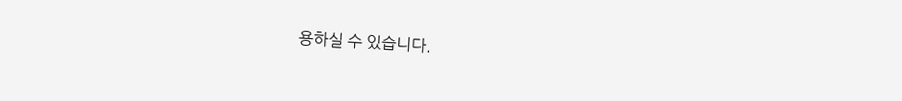용하실 수 있습니다.